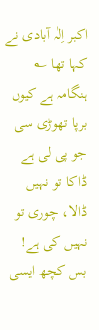اکبر اِلٰہ آبادی نے کہا تھا ؎
ہنگامہ ہے کیوں برپا تھوڑی سی جو پی لی ہے
ڈاکا تو نہیں ڈالا، چوری تو نہیں کی ہے!
بس کچھ ایسی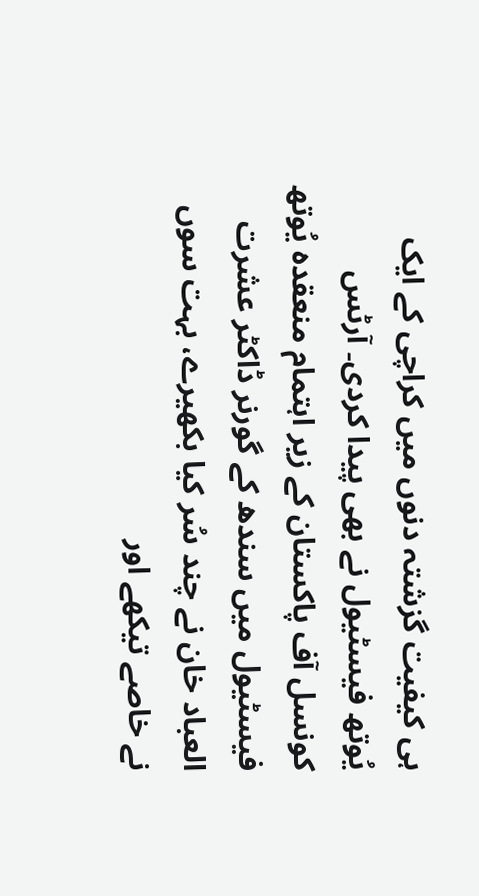ہی کیفیت گزشتہ دنوں میں کراچی کے ایک یُوتھ فیسٹیول نے بھی پیدا کردی۔ آرٹس کونسل آف پاکستان کے زیر اہتمام منعقدہ یُوتھ فیسٹیول میں سندھ کے گورنر ڈاکٹر عشرت العباد خان نے چند سُر کیا بکھیرے، بہت سوں نے خاصے تیکھے اور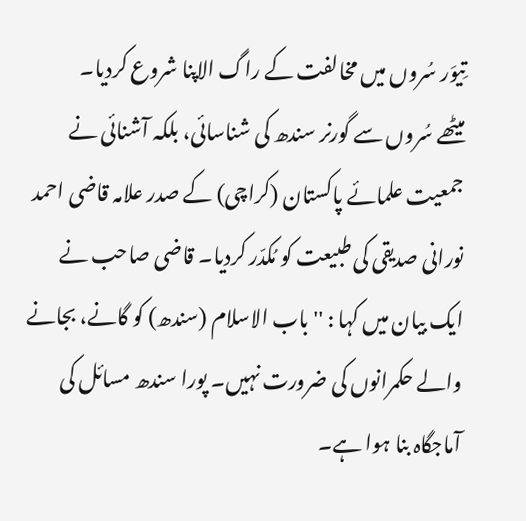تِیوَر سُروں میں مخالفت کے راگ الاپنا شروع کردیا۔
میٹھے سُروں سے گورنر سندھ کی شناسائی، بلکہ آشنائی نے جمعیت علمائے پاکستان (کراچی) کے صدر علامہ قاضی احمد نورانی صدیقی کی طبیعت کو مُکدّر کردیا۔ قاضی صاحب نے ایک بیان میں کہا : ''باب الاسلام (سندھ) کو گانے، بجانے والے حکمرانوں کی ضرورت نہیں۔ پورا سندھ مسائل کی آماجگاہ بنا ہوا ہے۔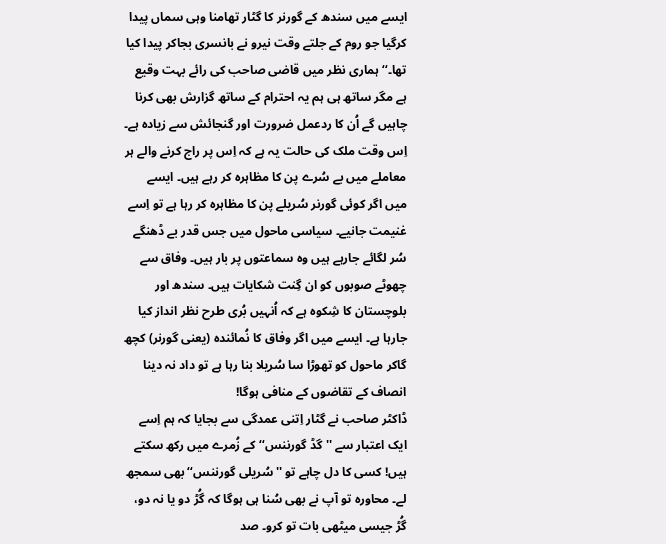ایسے میں سندھ کے گورنر کا گٹار تھامنا وہی سماں پیدا کرگیا جو روم کے جلتے وقت نیرو نے بانسری بجاکر پیدا کیا تھا۔‘‘ ہماری نظر میں قاضی صاحب کی رائے بہت وقیع ہے مگر ساتھ ہی ہم یہ احترام کے ساتھ گزارش بھی کرنا چاہیں گے اُن کا ردعمل ضرورت اور گنجائش سے زیادہ ہے۔ اِس وقت ملک کی حالت یہ ہے کہ اِس پر راج کرنے والے ہر معاملے میں بے سُرے پن کا مظاہرہ کر رہے ہیں۔ ایسے میں اگر کوئی گورنر سُریلے پن کا مظاہرہ کر رہا ہے تو اِسے غنیمت جانیے۔ سیاسی ماحول میں جس قدر بے ڈھنگے سُر لگائے جارہے ہیں وہ سماعتوں پر بار ہیں۔ وفاق سے چھوٹے صوبوں کو ان گِنت شکایات ہیں۔ سندھ اور بلوچستان کا شِکوہ ہے کہ اُنہیں بُری طرح نظر انداز کیا جارہا ہے۔ ایسے میں اگر وفاق کا نُمائندہ (یعنی گورنر) کچھ گاکر ماحول کو تھوڑا سا سُریلا بنا رہا ہے تو داد نہ دینا انصاف کے تقاضوں کے منافی ہوگا!
ڈاکٹر صاحب نے گٹار اِتنی عمدگی سے بجایا کہ ہم اِسے ایک اعتبار سے ''گڈ گورننس‘‘ کے زُمرے میں رکھ سکتے ہیں! کسی کا دل چاہے تو ''سُریلی گورننس‘‘ بھی سمجھ لے۔ محاورہ تو آپ نے بھی سُنا ہی ہوگا کہ گُڑ دو یا نہ دو، گُڑ جیسی میٹھی بات تو کرو۔ صد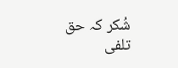شُکر کہ حق تلفی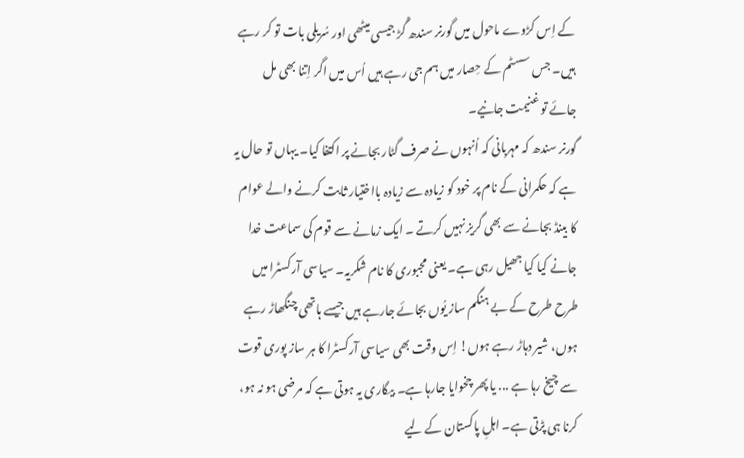کے اِس کڑوے ماحول میں گورنر سندھ گُڑ جیسی میٹھی اور سُریلی بات تو کر رہے ہیں۔ جس سسٹم کے حِصار میں ہم جی رہے ہیں اُس میں اگر اِتنا بھی مل جائے تو غنیمت جانیے۔
گورنر سندھ کہ مہربانی کہ اُنہوں نے صرف گٹار بجانے پر اکتفا کیا۔ یہاں تو حال یہ ہے کہ حکمرانی کے نام پر خود کو زیادہ سے زیادہ بااختیار ثابت کرنے والے عوام کا بینڈ بجانے سے بھی گریز نہیں کرتے ۔ ایک زمانے سے قوم کی سماعت خدا جانے کیا کیا جھیل رہی ہے۔ یعنی مجبوری کا نام شکریہ۔ سیاسی آرکسٹرا میں طرح طرح کے بے ہنگم ساز یُوں بجائے جارہے ہیں جیسے ہاتھی چنگھاڑ رہے ہوں، شیر دہاڑ رہے ہوں! اِس وقت بھی سیاسی آرکسٹرا کا ہر ساز پوری قوت سے چیخ رہا ہے ... یا پھر چخوایا جارہا ہے۔ بیگاری یہ ہوتی ہے کہ مرضی ہو نہ ہو، کرنا ہی پڑتی ہے۔ اہلِ پاکستان کے لیے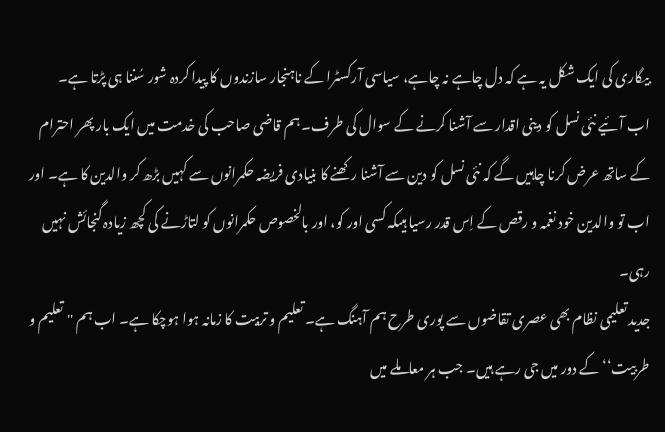بیگاری کی ایک شکل یہ ہے کہ دل چاہے نہ چاہے، سیاسی آرکسٹرا کے ناہنجار سازندوں کا پیدا کردہ شور سُننا ہی پڑتا ہے۔
اب آئیے نئی نسل کو دینی اقدار سے آشنا کرنے کے سوال کی طرف۔ ہم قاضی صاحب کی خدمت میں ایک بار پھر احترام کے ساتھ عرض کرنا چاہیں گے کہ نئی نسل کو دین سے آشنا رکھنے کا بنیادی فریضہ حکمرانوں سے کہیں بڑھ کر والدین کا ہے۔ اور اب تو والدین خود نغمہ و رقص کے اِس قدر رسیا ہیںکہ کسی اور کو، اور بالخصوص حکمرانوں کو لتاڑنے کی کچھ زیادہ گنجائش نہیں رہی۔
جدید تعلیمی نظام بھی عصری تقاضوں سے پوری طرح ہم آہنگ ہے۔ تعلیم و تربیت کا زمانہ ہوا ہوچکا ہے۔ اب ہم ''تعلیم و طربیت‘‘ کے دور میں جی رہے ہیں۔ جب ہر معاملے میں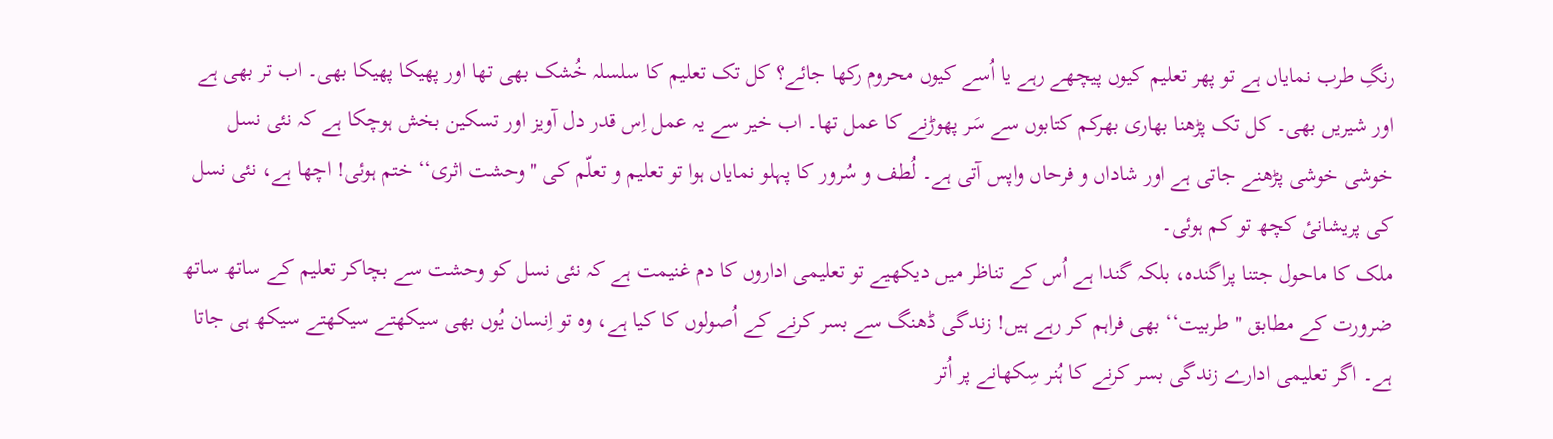رنگِ طرب نمایاں ہے تو پھر تعلیم کیوں پیچھے رہے یا اُسے کیوں محروم رکھا جائے؟ کل تک تعلیم کا سلسلہ خُشک بھی تھا اور پھیکا پھیکا بھی۔ اب تر بھی ہے اور شیریں بھی۔ کل تک پڑھنا بھاری بھرکم کتابوں سے سَر پھوڑنے کا عمل تھا۔ اب خیر سے یہ عمل اِس قدر دل آویز اور تسکین بخش ہوچکا ہے کہ نئی نسل خوشی خوشی پڑھنے جاتی ہے اور شاداں و فرحاں واپس آتی ہے۔ لُطف و سُرور کا پہلو نمایاں ہوا تو تعلیم و تعلّم کی ''وحشت اثری‘‘ ختم ہوئی! اچھا ہے، نئی نسل کی پریشانیٔ کچھ تو کم ہوئی۔
ملک کا ماحول جتنا پراگندہ، بلکہ گندا ہے اُس کے تناظر میں دیکھیے تو تعلیمی اداروں کا دم غنیمت ہے کہ نئی نسل کو وحشت سے بچاکر تعلیم کے ساتھ ساتھ ضرورت کے مطابق ''طربیت‘‘ بھی فراہم کر رہے ہیں! زندگی ڈھنگ سے بسر کرنے کے اُصولوں کا کیا ہے، وہ تو اِنسان یُوں بھی سیکھتے سیکھتے سیکھ ہی جاتا ہے۔ اگر تعلیمی ادارے زندگی بسر کرنے کا ہُنر سِکھانے پر اُتر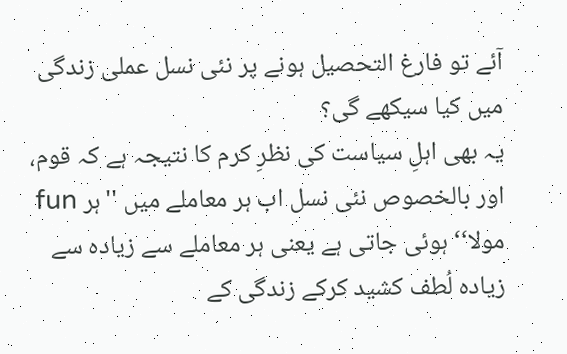آئے تو فارغ التحصیل ہونے پر نئی نسل عملی زندگی میں کیا سیکھے گی؟
یہ بھی اہلِ سیاست کی نظرِ کرم کا نتیجہ ہے کہ قوم، اور بالخصوص نئی نسل اب ہر معاملے میں ''ہر fun مولا‘‘ ہوئی جاتی ہے یعنی ہر معاملے سے زیادہ سے زیادہ لُطف کشید کرکے زندگی کے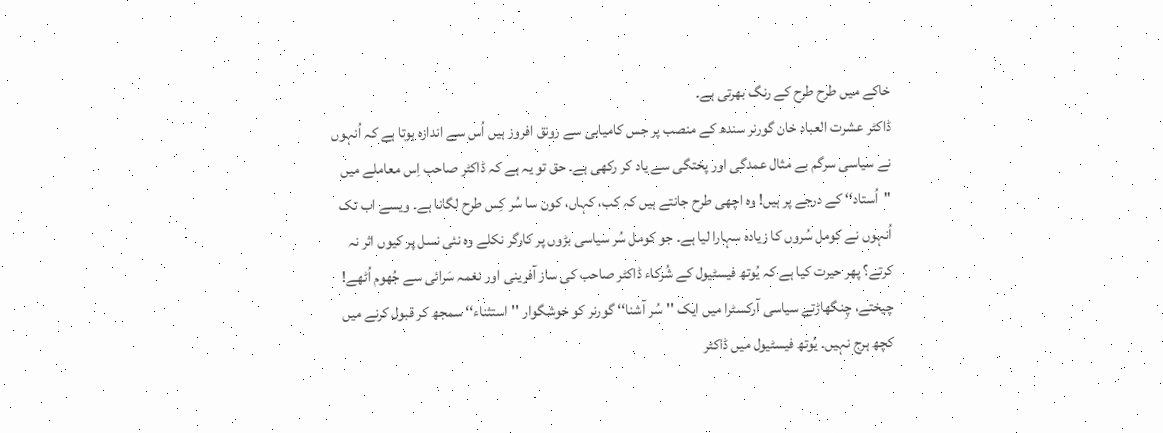خاکے میں طرح طرح کے رنگ بھرتی ہے۔
ڈاکٹر عشرت العباد خان گورنر سندھ کے منصب پر جس کامیابی سے رونق افروز ہیں اُس سے اندازہ ہوتا ہے کہ اُنہوں نے سیاسی سرگم بے مثال عمدگی اور پختگی سے یاد کر رکھی ہے۔ حق تو یہ ہے کہ ڈاکٹر صاحب اِس معاملے میں ''اُستاد‘‘ کے درجے پر ہیں! وہ اچھی طرح جانتے ہیں کہ کب، کہاں، کون سا سُر کِس طرح لگانا ہے۔ ویسے اب تک اُنہوں نے کومل سُروں کا زیادہ سہارا لیا ہے۔ جو کومل سُر سیاسی بڑوں پر کارگر نکلے وہ نئی نسل پر کیوں اثر نہ کرتے؟ پھر حیرت کیا ہے کہ یُوتھ فیسٹیول کے شُرکاء ڈاکٹر صاحب کی ساز آفرینی اور نغمہ سَرائی سے جُھوم اُٹھے!
چیختے، چِنگھاڑتے سیاسی آرکسٹرا میں ایک ''سُر آشنا‘‘ گورنر کو خوشگوار ''استثناء‘‘ سمجھ کر قبول کرنے میں کچھ ہرج نہیں۔ یُوتھ فیسٹیول میں ڈاکٹر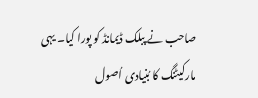صاحب نے پبلک ڈیمانڈ کو پورا کیا۔ یہی مارکیٹنگ کا بُنیادی اُصول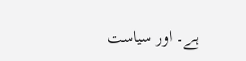ہے۔ اور سیاست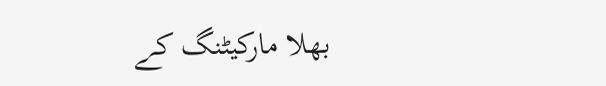بھلا مارکیٹنگ کے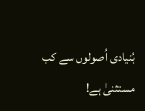بُنیادی اُصولوں سے کب مستثنیٰ ہے!